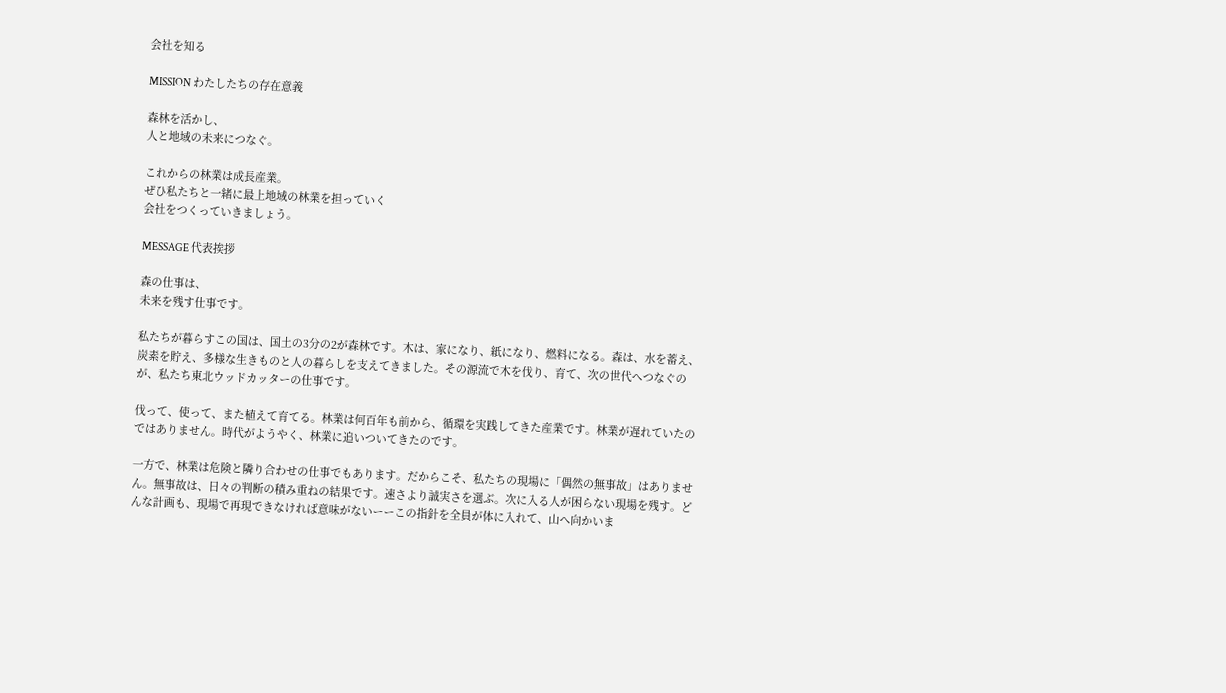会社を知る

MISSION わたしたちの存在意義

森林を活かし、
人と地域の未来につなぐ。

これからの林業は成長産業。
ぜひ私たちと一緒に最上地域の林業を担っていく
会社をつくっていきましょう。

MESSAGE 代表挨拶

森の仕事は、
未来を残す仕事です。

私たちが暮らすこの国は、国土の3分の2が森林です。木は、家になり、紙になり、燃料になる。森は、水を蓄え、炭素を貯え、多様な生きものと人の暮らしを支えてきました。その源流で木を伐り、育て、次の世代へつなぐのが、私たち東北ウッドカッターの仕事です。

伐って、使って、また植えて育てる。林業は何百年も前から、循環を実践してきた産業です。林業が遅れていたのではありません。時代がようやく、林業に追いついてきたのです。

一方で、林業は危険と隣り合わせの仕事でもあります。だからこそ、私たちの現場に「偶然の無事故」はありません。無事故は、日々の判断の積み重ねの結果です。速さより誠実さを選ぶ。次に入る人が困らない現場を残す。どんな計画も、現場で再現できなければ意味がないーーこの指針を全員が体に入れて、山へ向かいま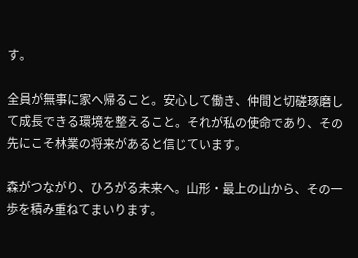す。

全員が無事に家へ帰ること。安心して働き、仲間と切磋琢磨して成長できる環境を整えること。それが私の使命であり、その先にこそ林業の将来があると信じています。

森がつながり、ひろがる未来へ。山形・最上の山から、その一歩を積み重ねてまいります。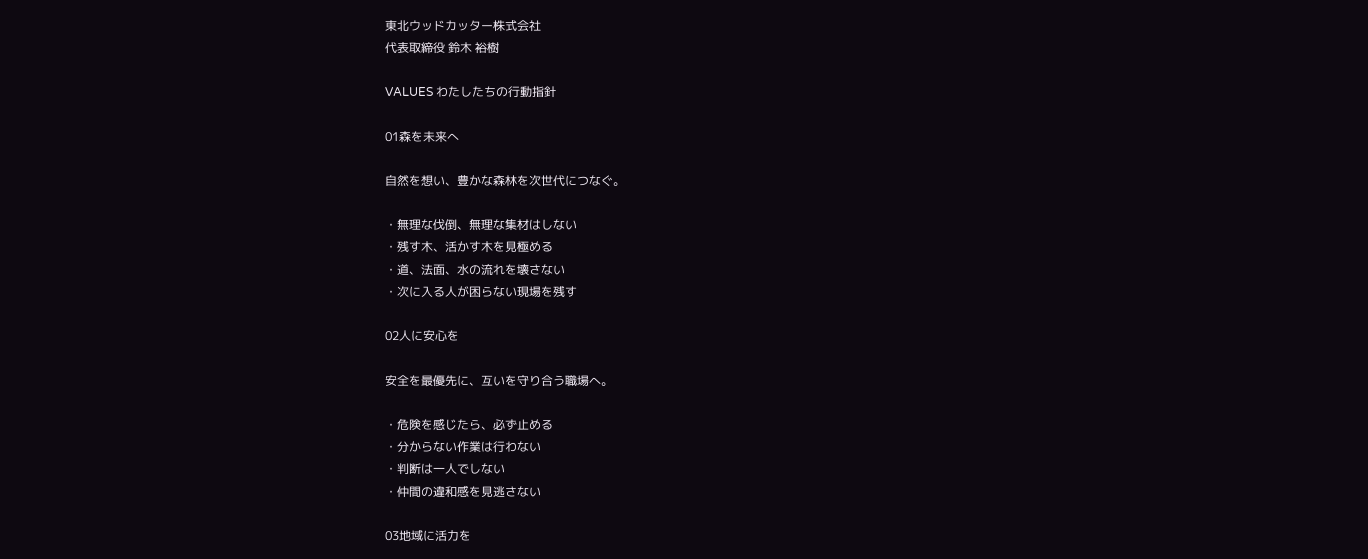東北ウッドカッター株式会社
代表取締役 鈴木 裕樹

VALUES わたしたちの行動指針

01森を未来へ

自然を想い、豊かな森林を次世代につなぐ。

・無理な伐倒、無理な集材はしない
・残す木、活かす木を見極める
・道、法面、水の流れを壊さない
・次に入る人が困らない現場を残す

02人に安心を

安全を最優先に、互いを守り合う職場へ。

・危険を感じたら、必ず止める
・分からない作業は行わない
・判断は一人でしない
・仲間の違和感を見逃さない

03地域に活力を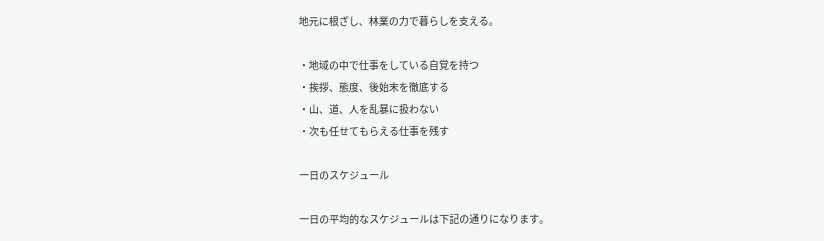地元に根ざし、林業の力で暮らしを支える。

・地域の中で仕事をしている自覚を持つ
・挨拶、態度、後始末を徹底する
・山、道、人を乱暴に扱わない
・次も任せてもらえる仕事を残す

一日のスケジュール

一日の平均的なスケジュールは下記の通りになります。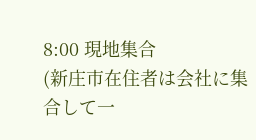8:00 現地集合
(新庄市在住者は会社に集合して一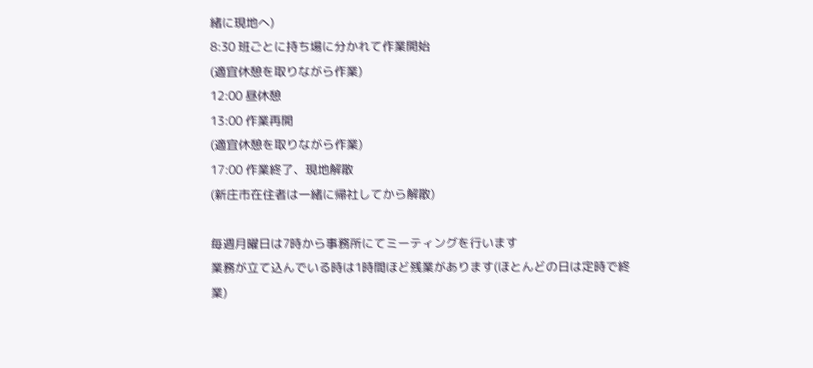緒に現地へ)
8:30 班ごとに持ち場に分かれて作業開始
(適宜休憩を取りながら作業)
12:00 昼休憩
13:00 作業再開
(適宜休憩を取りながら作業)
17:00 作業終了、現地解散
(新庄市在住者は一緒に帰社してから解散)

毎週月曜日は7時から事務所にてミーティングを行います
業務が立て込んでいる時は1時間ほど残業があります(ほとんどの日は定時で終業)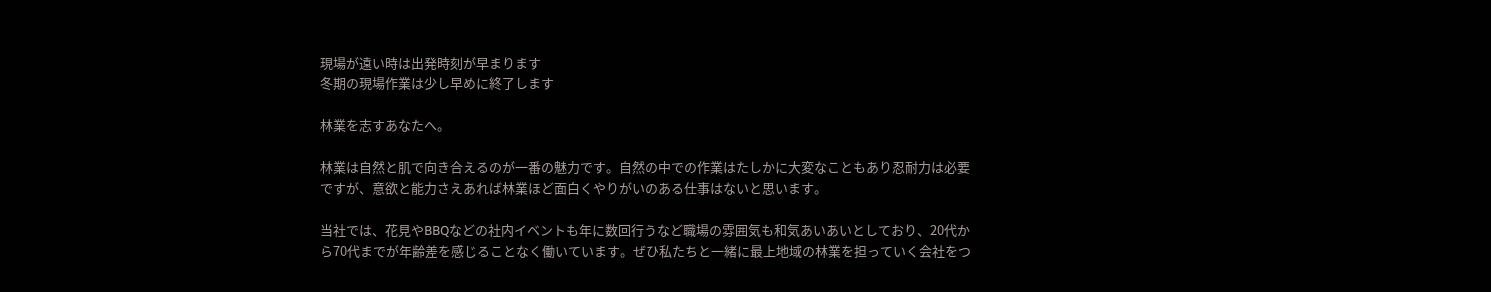現場が遠い時は出発時刻が早まります
冬期の現場作業は少し早めに終了します

林業を志すあなたへ。

林業は自然と肌で向き合えるのが一番の魅力です。自然の中での作業はたしかに大変なこともあり忍耐力は必要ですが、意欲と能力さえあれば林業ほど面白くやりがいのある仕事はないと思います。

当社では、花見やBBQなどの社内イベントも年に数回行うなど職場の雰囲気も和気あいあいとしており、20代から70代までが年齢差を感じることなく働いています。ぜひ私たちと一緒に最上地域の林業を担っていく会社をつ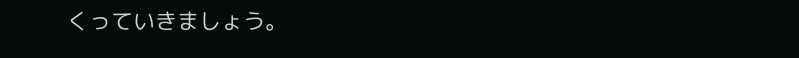くっていきましょう。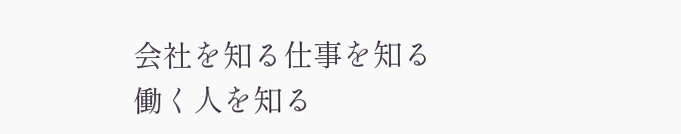会社を知る仕事を知る働く人を知る